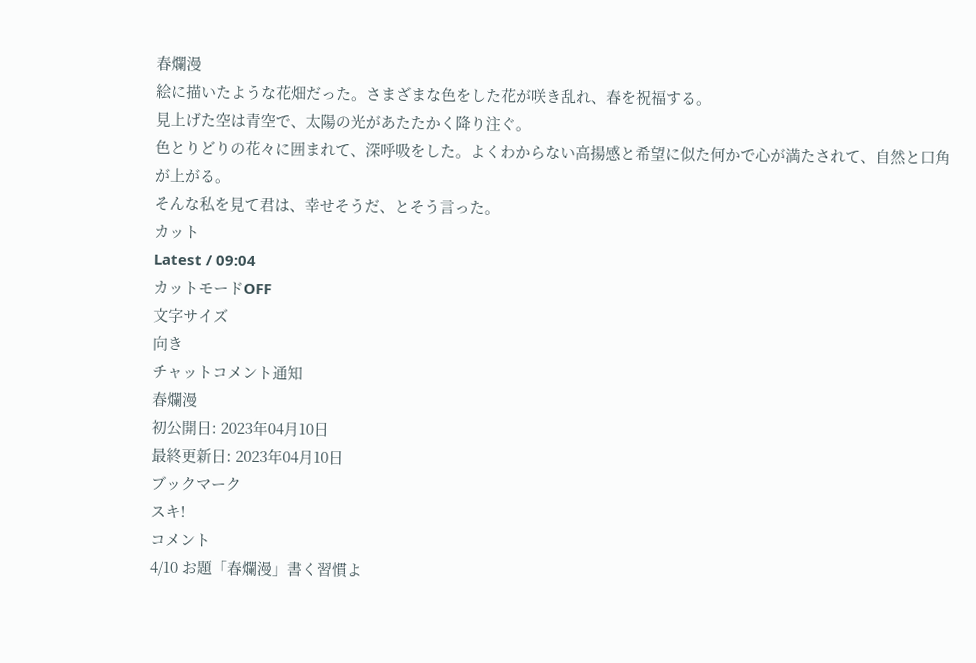春爛漫
絵に描いたような花畑だった。さまざまな色をした花が咲き乱れ、春を祝福する。
見上げた空は青空で、太陽の光があたたかく降り注ぐ。
色とりどりの花々に囲まれて、深呼吸をした。よくわからない高揚感と希望に似た何かで心が満たされて、自然と口角が上がる。
そんな私を見て君は、幸せそうだ、とそう言った。
カット
Latest / 09:04
カットモードOFF
文字サイズ
向き
チャットコメント通知
春爛漫
初公開日: 2023年04月10日
最終更新日: 2023年04月10日
ブックマーク
スキ!
コメント
4/10 お題「春爛漫」書く習慣よ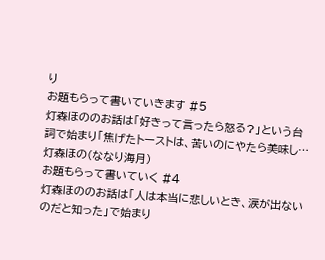り
お題もらって書いていきます #5
灯森ほののお話は「好きって言ったら怒る?」という台詞で始まり「焦げたトーストは、苦いのにやたら美味し…
灯森ほの(ななり海月)
お題もらって書いていく #4
灯森ほののお話は「人は本当に悲しいとき、涙が出ないのだと知った」で始まり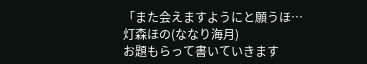「また会えますようにと願うほ…
灯森ほの(ななり海月)
お題もらって書いていきます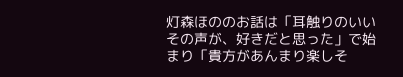灯森ほののお話は「耳触りのいいその声が、好きだと思った」で始まり「貴方があんまり楽しそ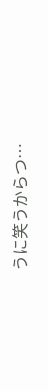うに笑うからつ…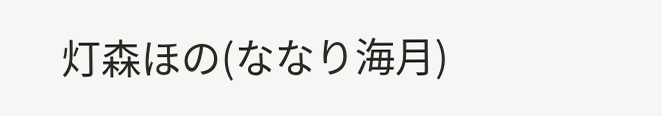灯森ほの(ななり海月)